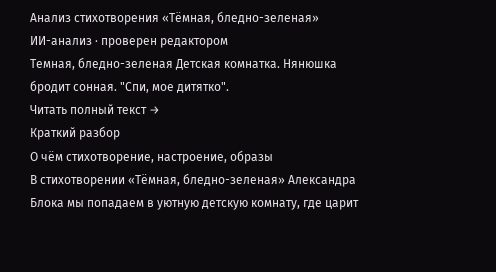Анализ стихотворения «Тёмная, бледно-зеленая»
ИИ-анализ · проверен редактором
Темная, бледно-зеленая Детская комнатка. Нянюшка бродит сонная. "Спи, мое дитятко".
Читать полный текст →
Краткий разбор
О чём стихотворение, настроение, образы
В стихотворении «Тёмная, бледно-зеленая» Александра Блока мы попадаем в уютную детскую комнату, где царит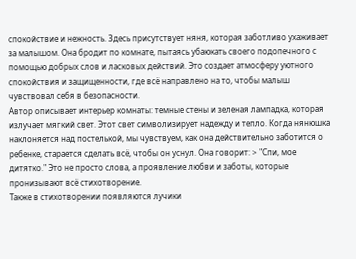спокойствие и нежность. Здесь присутствует няня, которая заботливо ухаживает за малышом. Она бродит по комнате, пытаясь убаюкать своего подопечного с помощью добрых слов и ласковых действий. Это создает атмосферу уютного спокойствия и защищенности, где всё направлено на то, чтобы малыш чувствовал себя в безопасности.
Автор описывает интерьер комнаты: темные стены и зеленая лампадка, которая излучает мягкий свет. Этот свет символизирует надежду и тепло. Когда нянюшка наклоняется над постелькой, мы чувствуем, как она действительно заботится о ребенке, старается сделать всё, чтобы он уснул. Она говорит: > "Спи, мое дитятко." Это не просто слова, а проявление любви и заботы, которые пронизывают всё стихотворение.
Также в стихотворении появляются лучики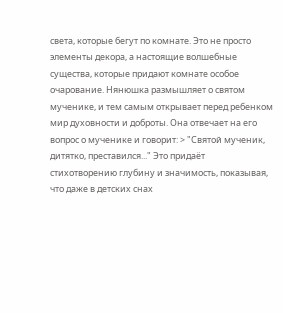света, которые бегут по комнате. Это не просто элементы декора, а настоящие волшебные существа, которые придают комнате особое очарование. Нянюшка размышляет о святом мученике, и тем самым открывает перед ребенком мир духовности и доброты. Она отвечает на его вопрос о мученике и говорит: > "Святой мученик, дитятко, преставился..." Это придаёт стихотворению глубину и значимость, показывая, что даже в детских снах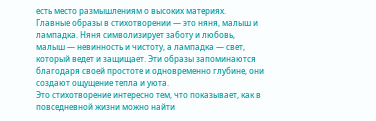есть место размышлениям о высоких материях.
Главные образы в стихотворении — это няня, малыш и лампадка. Няня символизирует заботу и любовь, малыш — невинность и чистоту, а лампадка — свет, который ведет и защищает. Эти образы запоминаются благодаря своей простоте и одновременно глубине, они создают ощущение тепла и уюта.
Это стихотворение интересно тем, что показывает, как в повседневной жизни можно найти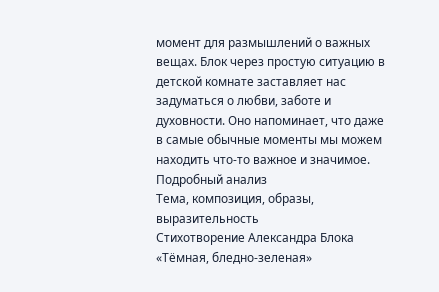момент для размышлений о важных вещах. Блок через простую ситуацию в детской комнате заставляет нас задуматься о любви, заботе и духовности. Оно напоминает, что даже в самые обычные моменты мы можем находить что-то важное и значимое.
Подробный анализ
Тема, композиция, образы, выразительность
Стихотворение Александра Блока «Тёмная, бледно-зеленая»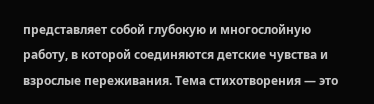представляет собой глубокую и многослойную работу, в которой соединяются детские чувства и взрослые переживания. Тема стихотворения — это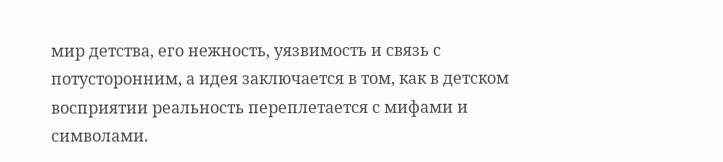мир детства, его нежность, уязвимость и связь с потусторонним, а идея заключается в том, как в детском восприятии реальность переплетается с мифами и символами.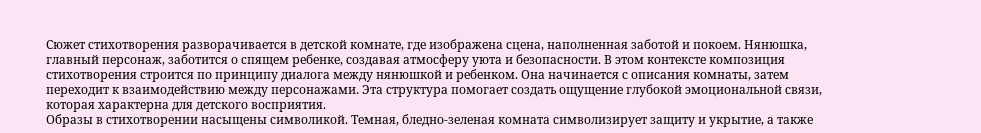Сюжет стихотворения разворачивается в детской комнате, где изображена сцена, наполненная заботой и покоем. Нянюшка, главный персонаж, заботится о спящем ребенке, создавая атмосферу уюта и безопасности. В этом контексте композиция стихотворения строится по принципу диалога между нянюшкой и ребенком. Она начинается с описания комнаты, затем переходит к взаимодействию между персонажами. Эта структура помогает создать ощущение глубокой эмоциональной связи, которая характерна для детского восприятия.
Образы в стихотворении насыщены символикой. Темная, бледно-зеленая комната символизирует защиту и укрытие, а также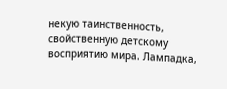некую таинственность, свойственную детскому восприятию мира. Лампадка,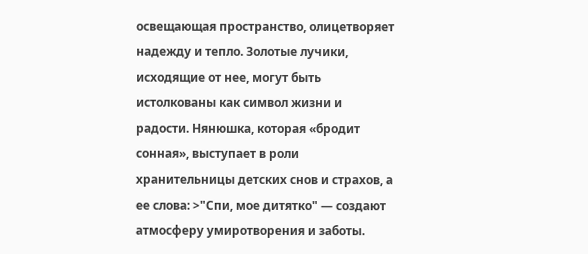освещающая пространство, олицетворяет надежду и тепло. Золотые лучики, исходящие от нее, могут быть истолкованы как символ жизни и радости. Нянюшка, которая «бродит сонная», выступает в роли хранительницы детских снов и страхов, а ее слова: >"Спи, мое дитятко" — создают атмосферу умиротворения и заботы.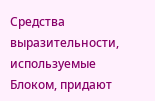Средства выразительности, используемые Блоком, придают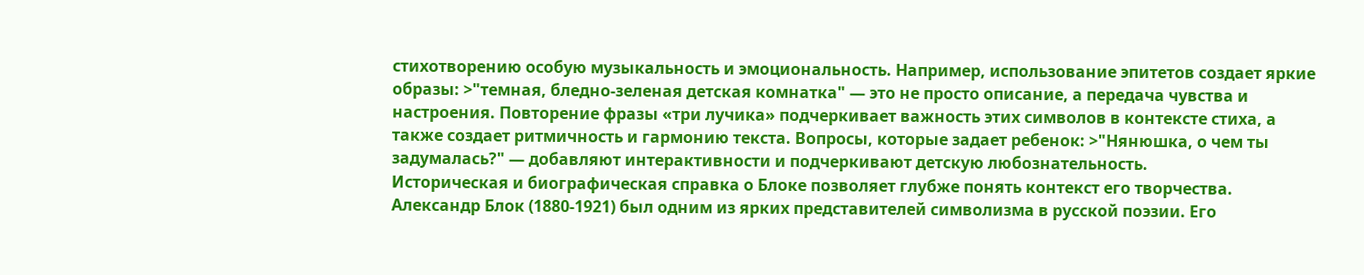стихотворению особую музыкальность и эмоциональность. Например, использование эпитетов создает яркие образы: >"темная, бледно-зеленая детская комнатка" — это не просто описание, а передача чувства и настроения. Повторение фразы «три лучика» подчеркивает важность этих символов в контексте стиха, а также создает ритмичность и гармонию текста. Вопросы, которые задает ребенок: >"Нянюшка, о чем ты задумалась?" — добавляют интерактивности и подчеркивают детскую любознательность.
Историческая и биографическая справка о Блоке позволяет глубже понять контекст его творчества. Александр Блок (1880-1921) был одним из ярких представителей символизма в русской поэзии. Его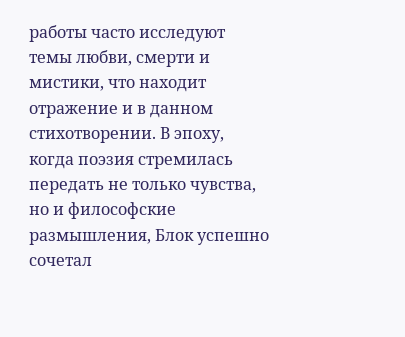работы часто исследуют темы любви, смерти и мистики, что находит отражение и в данном стихотворении. В эпоху, когда поэзия стремилась передать не только чувства, но и философские размышления, Блок успешно сочетал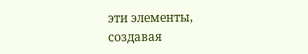эти элементы, создавая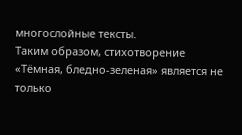многослойные тексты.
Таким образом, стихотворение «Тёмная, бледно-зеленая» является не только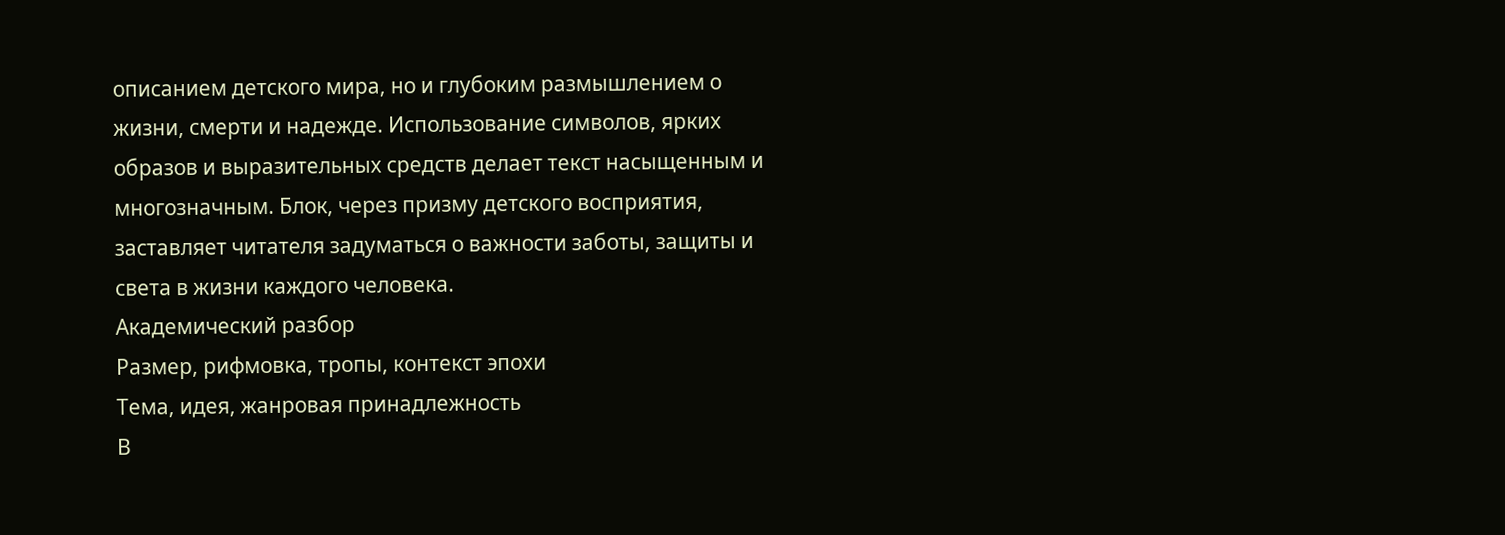описанием детского мира, но и глубоким размышлением о жизни, смерти и надежде. Использование символов, ярких образов и выразительных средств делает текст насыщенным и многозначным. Блок, через призму детского восприятия, заставляет читателя задуматься о важности заботы, защиты и света в жизни каждого человека.
Академический разбор
Размер, рифмовка, тропы, контекст эпохи
Тема, идея, жанровая принадлежность
В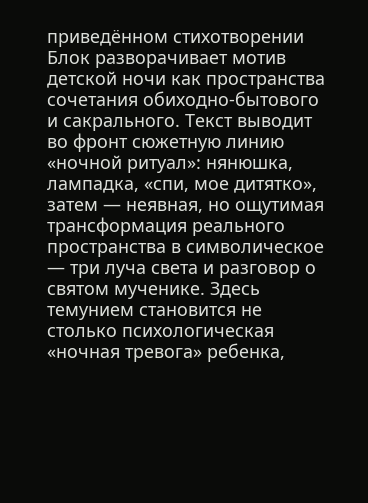приведённом стихотворении Блок разворачивает мотив детской ночи как пространства сочетания обиходно-бытового и сакрального. Текст выводит во фронт сюжетную линию «ночной ритуал»: нянюшка, лампадка, «спи, мое дитятко», затем — неявная, но ощутимая трансформация реального пространства в символическое — три луча света и разговор о святом мученике. Здесь темунием становится не столько психологическая «ночная тревога» ребенка,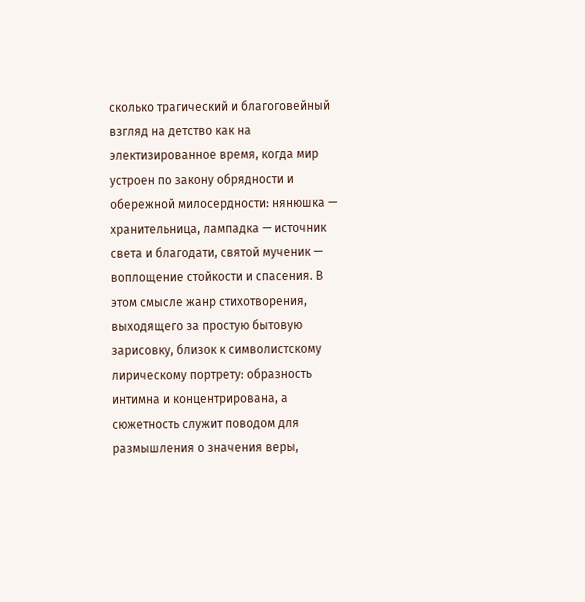сколько трагический и благоговейный взгляд на детство как на электизированное время, когда мир устроен по закону обрядности и обережной милосердности: нянюшка — хранительница, лампадка — источник света и благодати, святой мученик — воплощение стойкости и спасения. В этом смысле жанр стихотворения, выходящего за простую бытовую зарисовку, близок к символистскому лирическому портрету: образность интимна и концентрирована, а сюжетность служит поводом для размышления о значения веры,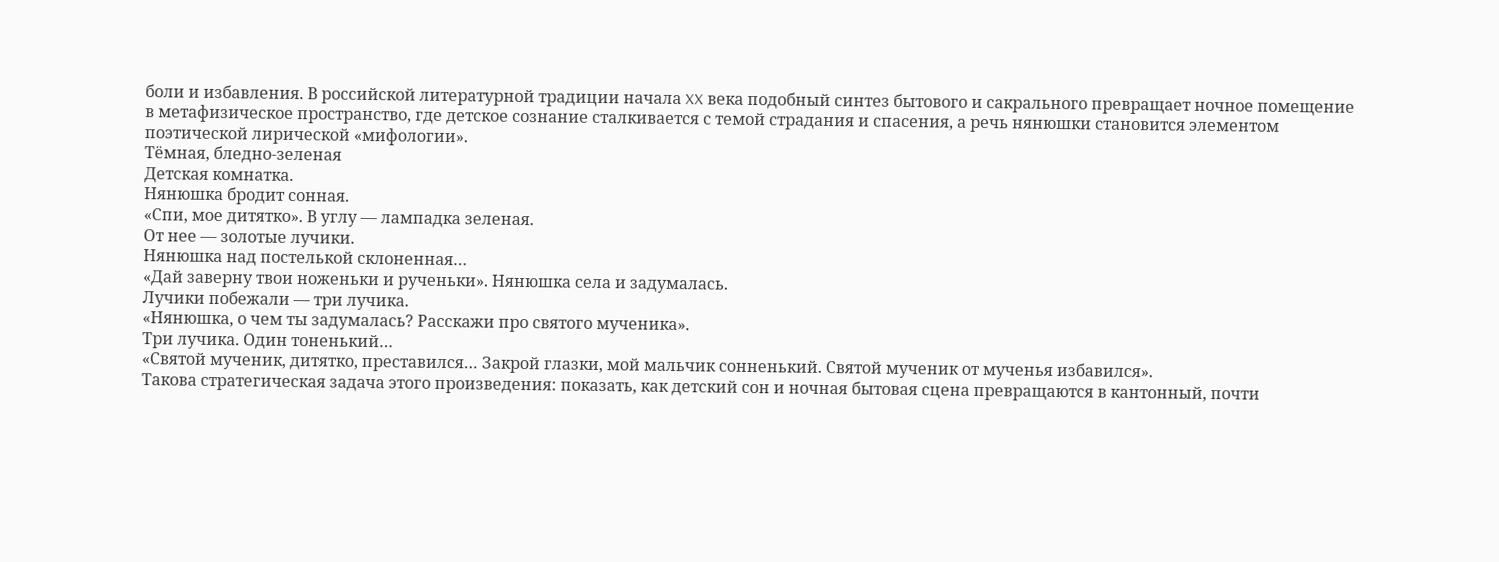боли и избавления. В российской литературной традиции начала XX века подобный синтез бытового и сакрального превращает ночное помещение в метафизическое пространство, где детское сознание сталкивается с темой страдания и спасения, а речь нянюшки становится элементом поэтической лирической «мифологии».
Тёмная, бледно-зеленая
Детская комнатка.
Нянюшка бродит сонная.
«Спи, мое дитятко». В углу — лампадка зеленая.
От нее — золотые лучики.
Нянюшка над постелькой склоненная…
«Дай заверну твои ноженьки и рученьки». Нянюшка села и задумалась.
Лучики побежали — три лучика.
«Нянюшка, о чем ты задумалась? Расскажи про святого мученика».
Три лучика. Один тоненький…
«Святой мученик, дитятко, преставился… Закрой глазки, мой мальчик сонненький. Святой мученик от мученья избавился».
Такова стратегическая задача этого произведения: показать, как детский сон и ночная бытовая сцена превращаются в кантонный, почти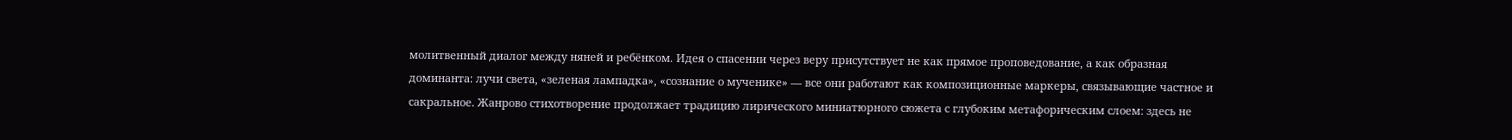молитвенный диалог между няней и ребёнком. Идея о спасении через веру присутствует не как прямое проповедование, а как образная доминанта: лучи света, «зеленая лампадка», «сознание о мученике» — все они работают как композиционные маркеры, связывающие частное и сакральное. Жанрово стихотворение продолжает традицию лирического миниатюрного сюжета с глубоким метафорическим слоем: здесь не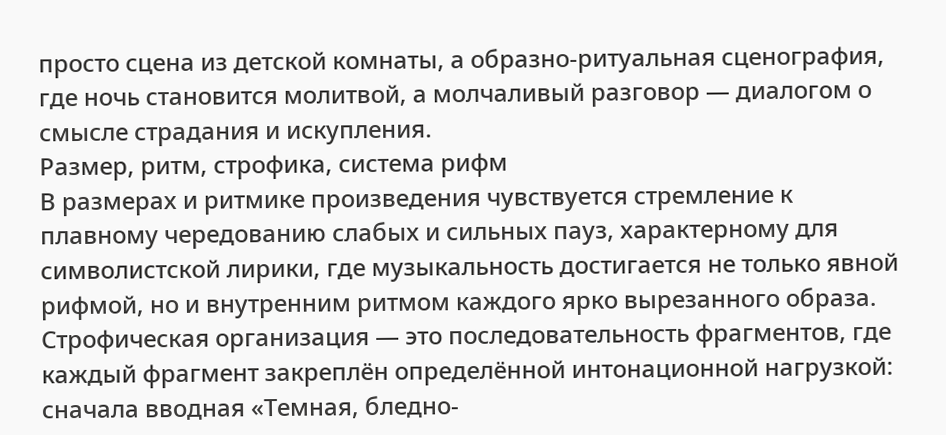просто сцена из детской комнаты, а образно-ритуальная сценография, где ночь становится молитвой, а молчаливый разговор — диалогом о смысле страдания и искупления.
Размер, ритм, строфика, система рифм
В размерах и ритмике произведения чувствуется стремление к плавному чередованию слабых и сильных пауз, характерному для символистской лирики, где музыкальность достигается не только явной рифмой, но и внутренним ритмом каждого ярко вырезанного образа. Строфическая организация — это последовательность фрагментов, где каждый фрагмент закреплён определённой интонационной нагрузкой: сначала вводная «Темная, бледно-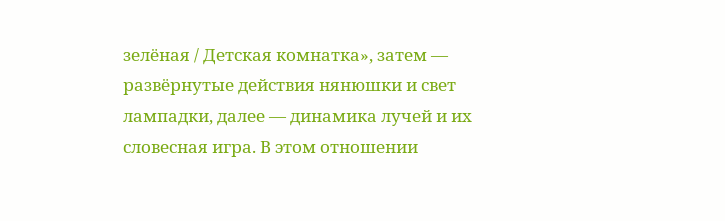зелёная / Детская комнатка», затем — развёрнутые действия нянюшки и свет лампадки, далее — динамика лучей и их словесная игра. В этом отношении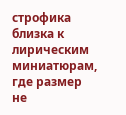строфика близка к лирическим миниатюрам, где размер не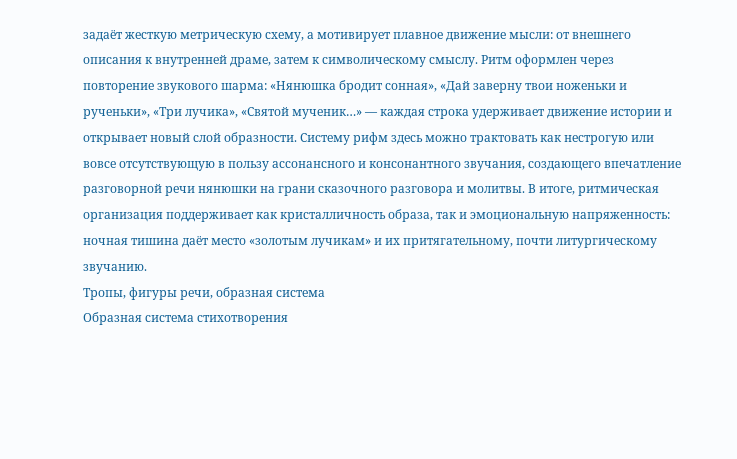задаёт жесткую метрическую схему, а мотивирует плавное движение мысли: от внешнего описания к внутренней драме, затем к символическому смыслу. Ритм оформлен через повторение звукового шарма: «Нянюшка бродит сонная», «Дай заверну твои ноженьки и рученьки», «Три лучика», «Святой мученик…» — каждая строка удерживает движение истории и открывает новый слой образности. Систему рифм здесь можно трактовать как нестрогую или вовсе отсутствующую в пользу ассонансного и консонантного звучания, создающего впечатление разговорной речи нянюшки на грани сказочного разговора и молитвы. В итоге, ритмическая организация поддерживает как кристалличность образа, так и эмоциональную напряженность: ночная тишина даёт место «золотым лучикам» и их притягательному, почти литургическому звучанию.
Тропы, фигуры речи, образная система
Образная система стихотворения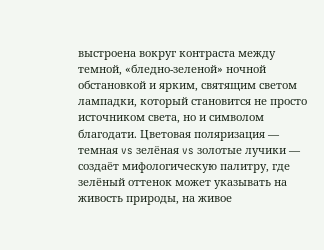выстроена вокруг контраста между темной, «бледно-зеленой» ночной обстановкой и ярким, святящим светом лампадки, который становится не просто источником света, но и символом благодати. Цветовая поляризация — темная vs зелёная vs золотые лучики — создаёт мифологическую палитру, где зелёный оттенок может указывать на живость природы, на живое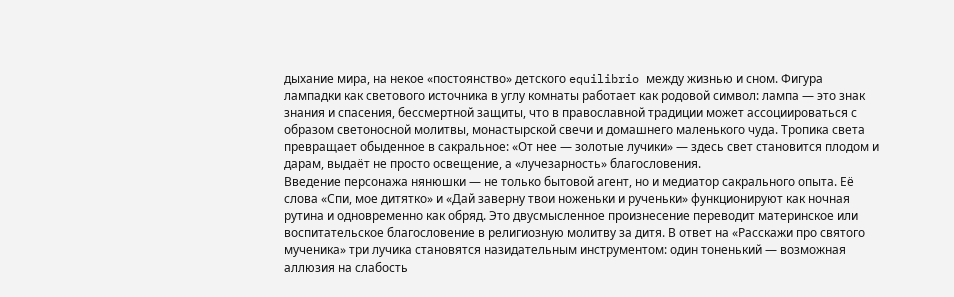дыхание мира, на некое «постоянство» детского equilibrio между жизнью и сном. Фигура лампадки как светового источника в углу комнаты работает как родовой символ: лампа — это знак знания и спасения, бессмертной защиты, что в православной традиции может ассоциироваться с образом светоносной молитвы, монастырской свечи и домашнего маленького чуда. Тропика света превращает обыденное в сакральное: «От нее — золотые лучики» — здесь свет становится плодом и дарам, выдаёт не просто освещение, а «лучезарность» благословения.
Введение персонажа нянюшки — не только бытовой агент, но и медиатор сакрального опыта. Её слова «Спи, мое дитятко» и «Дай заверну твои ноженьки и рученьки» функционируют как ночная рутина и одновременно как обряд. Это двусмысленное произнесение переводит материнское или воспитательское благословение в религиозную молитву за дитя. В ответ на «Расскажи про святого мученика» три лучика становятся назидательным инструментом: один тоненький — возможная аллюзия на слабость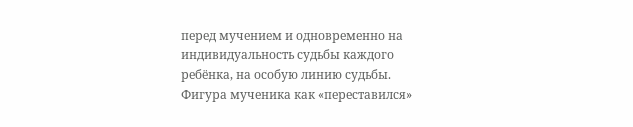перед мучением и одновременно на индивидуальность судьбы каждого ребёнка, на особую линию судьбы. Фигура мученика как «переставился»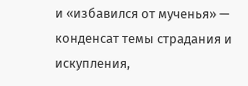и «избавился от мученья» — конденсат темы страдания и искупления,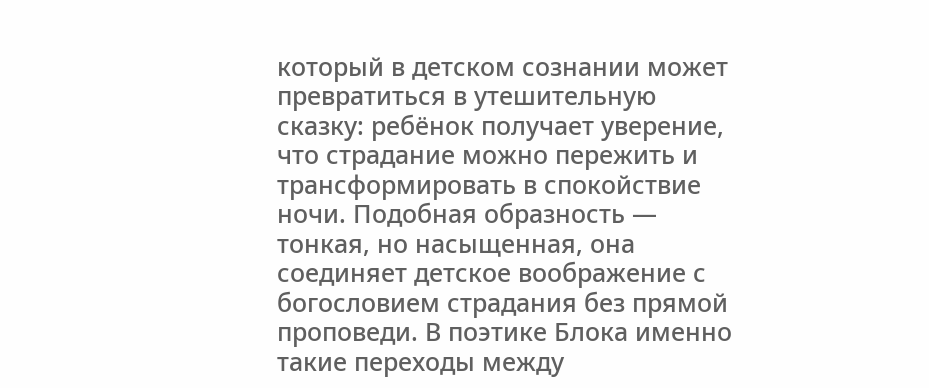который в детском сознании может превратиться в утешительную сказку: ребёнок получает уверение, что страдание можно пережить и трансформировать в спокойствие ночи. Подобная образность — тонкая, но насыщенная, она соединяет детское воображение с богословием страдания без прямой проповеди. В поэтике Блока именно такие переходы между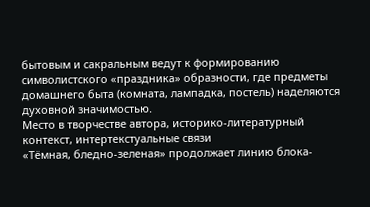бытовым и сакральным ведут к формированию символистского «праздника» образности, где предметы домашнего быта (комната, лампадка, постель) наделяются духовной значимостью.
Место в творчестве автора, историко-литературный контекст, интертекстуальные связи
«Тёмная, бледно-зеленая» продолжает линию блока-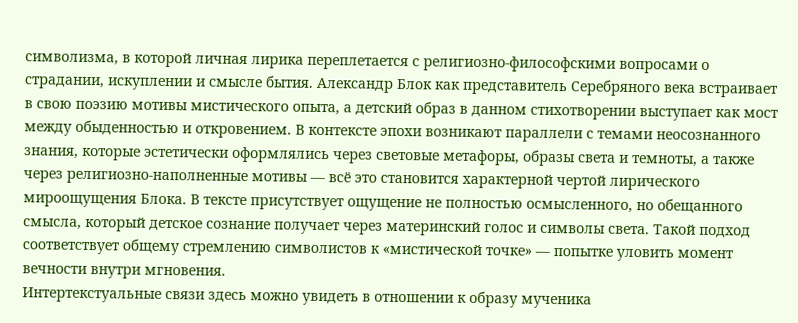символизма, в которой личная лирика переплетается с религиозно-философскими вопросами о страдании, искуплении и смысле бытия. Александр Блок как представитель Серебряного века встраивает в свою поэзию мотивы мистического опыта, а детский образ в данном стихотворении выступает как мост между обыденностью и откровением. В контексте эпохи возникают параллели с темами неосознанного знания, которые эстетически оформлялись через световые метафоры, образы света и темноты, а также через религиозно-наполненные мотивы — всё это становится характерной чертой лирического мироощущения Блока. В тексте присутствует ощущение не полностью осмысленного, но обещанного смысла, который детское сознание получает через материнский голос и символы света. Такой подход соответствует общему стремлению символистов к «мистической точке» — попытке уловить момент вечности внутри мгновения.
Интертекстуальные связи здесь можно увидеть в отношении к образу мученика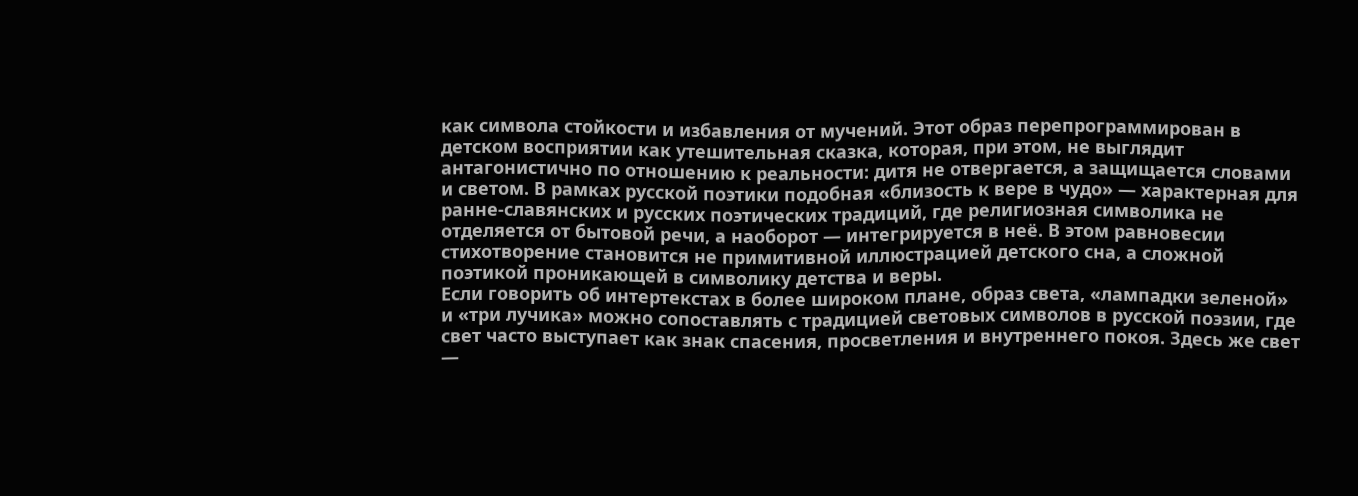как символа стойкости и избавления от мучений. Этот образ перепрограммирован в детском восприятии как утешительная сказка, которая, при этом, не выглядит антагонистично по отношению к реальности: дитя не отвергается, а защищается словами и светом. В рамках русской поэтики подобная «близость к вере в чудо» — характерная для ранне-славянских и русских поэтических традиций, где религиозная символика не отделяется от бытовой речи, а наоборот — интегрируется в неё. В этом равновесии стихотворение становится не примитивной иллюстрацией детского сна, а сложной поэтикой проникающей в символику детства и веры.
Если говорить об интертекстах в более широком плане, образ света, «лaмпадки зеленой» и «три лучика» можно сопоставлять с традицией световых символов в русской поэзии, где свет часто выступает как знак спасения, просветления и внутреннего покоя. Здесь же свет —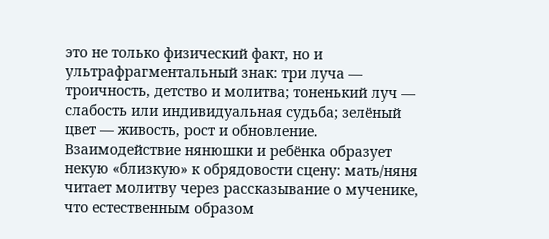это не только физический факт, но и ультрафрагментальный знак: три луча — троичность, детство и молитва; тоненький луч — слабость или индивидуальная судьба; зелёный цвет — живость, рост и обновление. Взаимодействие нянюшки и ребёнка образует некую «близкую» к обрядовости сцену: мать/няня читает молитву через рассказывание о мученике, что естественным образом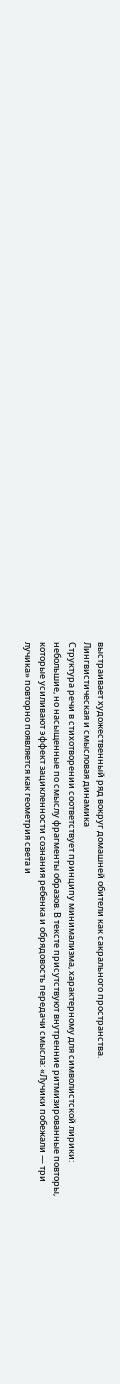выстраивает художественный ряд вокруг домашней обители как сакрального пространства.
Лингвистическая и смысловая динамика
Структура речи в стихотворении соответствует принципу минимализма, характерному для символистской лирики: небольшие, но насыщенные по смыслу фрагменты образов. В тексте присутствуют внутренние ритмизированные повторы, которые усиливают эффект зацикленности сознания ребенка и обрядовость передачи смысла: «Лучики побежали — три лучика» повторно появляется как геометрия света и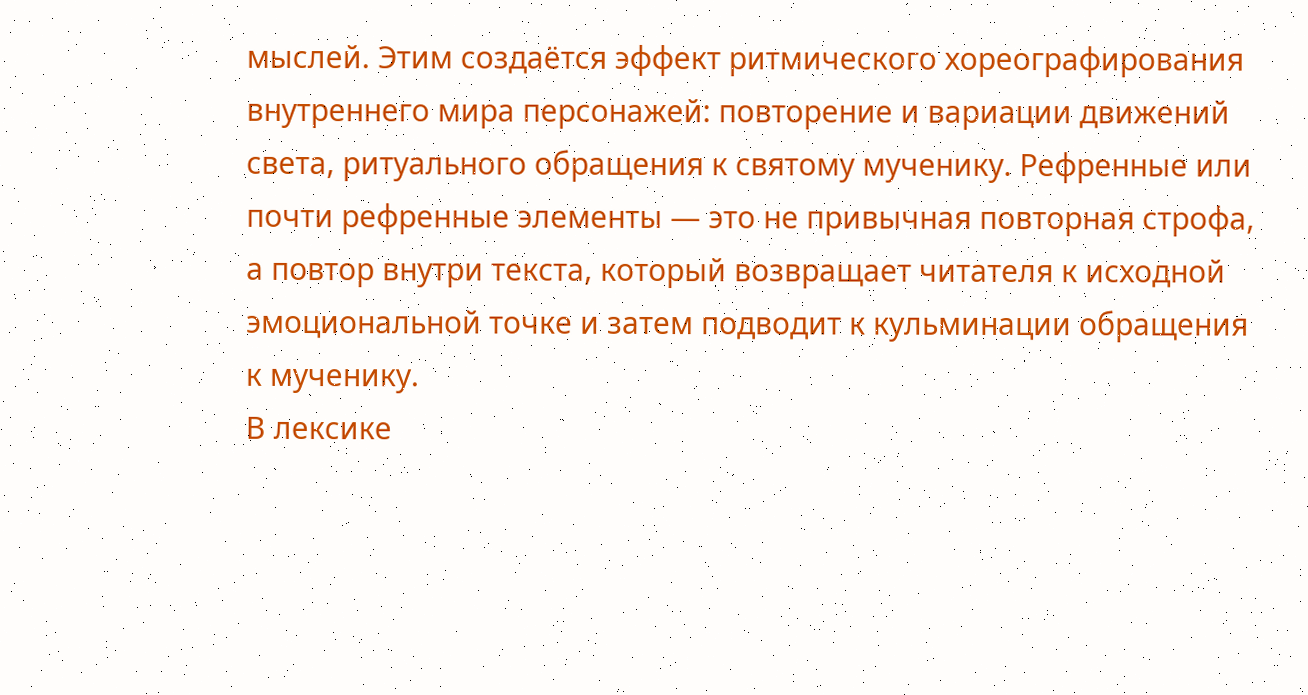мыслей. Этим создаётся эффект ритмического хореографирования внутреннего мира персонажей: повторение и вариации движений света, ритуального обращения к святому мученику. Рефренные или почти рефренные элементы — это не привычная повторная строфа, а повтор внутри текста, который возвращает читателя к исходной эмоциональной точке и затем подводит к кульминации обращения к мученику.
В лексике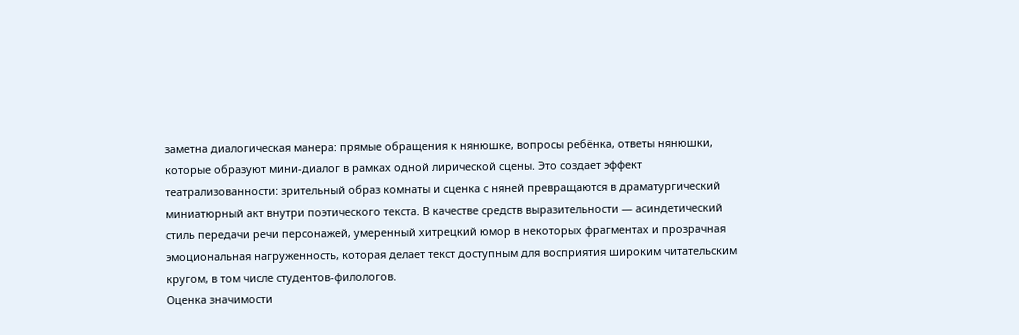заметна диалогическая манера: прямые обращения к нянюшке, вопросы ребёнка, ответы нянюшки, которые образуют мини-диалог в рамках одной лирической сцены. Это создает эффект театрализованности: зрительный образ комнаты и сценка с няней превращаются в драматургический миниатюрный акт внутри поэтического текста. В качестве средств выразительности — асиндетический стиль передачи речи персонажей, умеренный хитрецкий юмор в некоторых фрагментах и прозрачная эмоциональная нагруженность, которая делает текст доступным для восприятия широким читательским кругом, в том числе студентов-филологов.
Оценка значимости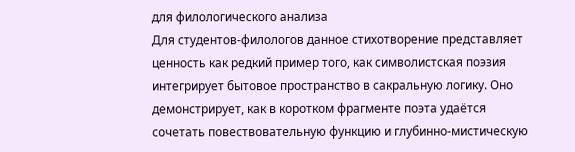для филологического анализа
Для студентов-филологов данное стихотворение представляет ценность как редкий пример того, как символистская поэзия интегрирует бытовое пространство в сакральную логику. Оно демонстрирует, как в коротком фрагменте поэта удаётся сочетать повествовательную функцию и глубинно-мистическую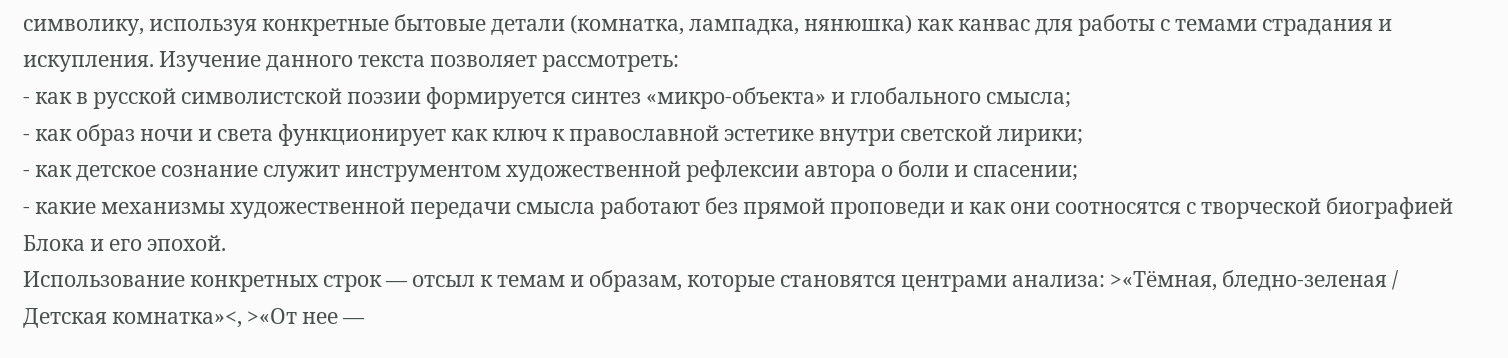символику, используя конкретные бытовые детали (комнатка, лампадка, нянюшка) как канвас для работы с темами страдания и искупления. Изучение данного текста позволяет рассмотреть:
- как в русской символистской поэзии формируется синтез «микро-объекта» и глобального смысла;
- как образ ночи и света функционирует как ключ к православной эстетике внутри светской лирики;
- как детское сознание служит инструментом художественной рефлексии автора о боли и спасении;
- какие механизмы художественной передачи смысла работают без прямой проповеди и как они соотносятся с творческой биографией Блока и его эпохой.
Использование конкретных строк — отсыл к темам и образам, которые становятся центрами анализа: >«Тёмная, бледно-зеленая / Детская комнатка»<, >«От нее —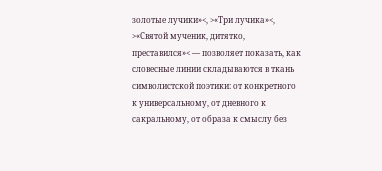золотые лучики»<, >«Три лучика»<, >«Святой мученик, дитятко, преставился»< — позволяет показать, как словесные линии складываются в ткань символистской поэтики: от конкретного к универсальному, от дневного к сакральному, от образа к смыслу без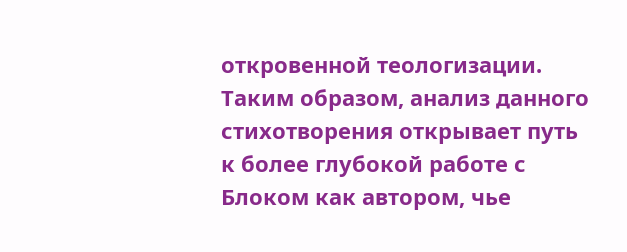откровенной теологизации.
Таким образом, анализ данного стихотворения открывает путь к более глубокой работе с Блоком как автором, чье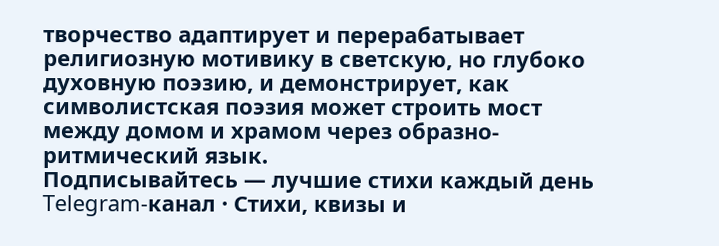творчество адаптирует и перерабатывает религиозную мотивику в светскую, но глубоко духовную поэзию, и демонстрирует, как символистская поэзия может строить мост между домом и храмом через образно-ритмический язык.
Подписывайтесь — лучшие стихи каждый день
Telegram-канал · Стихи, квизы и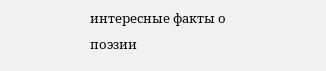интересные факты о поэзии